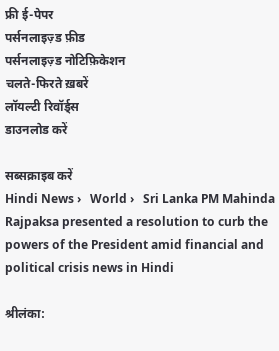फ्री ई-पेपर
पर्सनलाइज़्ड फ़ीड
पर्सनलाइज़्ड नोटिफ़िकेशन
चलते-फिरते ख़बरें
लॉयल्टी रिवॉर्ड्स
डाउनलोड करें

सब्सक्राइब करें
Hindi News ›   World ›   Sri Lanka PM Mahinda Rajpaksa presented a resolution to curb the powers of the President amid financial and political crisis news in Hindi

श्रीलंका: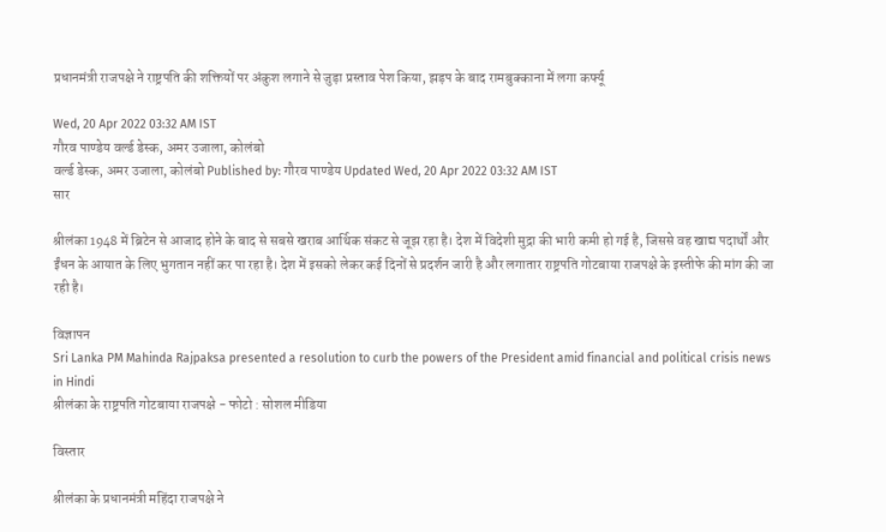प्रधानमंत्री राजपक्षे ने राष्ट्रपति की शक्तियों पर अंकुश लगाने से जुड़ा प्रस्ताव पेश किया, झड़प के बाद रामबुक्काना में लगा कर्फ्यू

Wed, 20 Apr 2022 03:32 AM IST
गौरव पाण्डेय वर्ल्ड डेस्क, अमर उजाला, कोलंबो
वर्ल्ड डेस्क, अमर उजाला, कोलंबो Published by: गौरव पाण्डेय Updated Wed, 20 Apr 2022 03:32 AM IST
सार

श्रीलंका 1948 में ब्रिटेन से आजाद होने के बाद से सबसे खराब आर्थिक संकट से जूझ रहा है। देश में विदेशी मुद्रा की भारी कमी हो गई है, जिससे वह खाद्य पदार्थों और ईंधन के आयात के लिए भुगतान नहीं कर पा रहा है। देश में इसको लेकर कई दिनों से प्रदर्शन जारी है और लगातार राष्ट्रपति गोटबाया राजपक्षे के इस्तीफे की मांग की जा रही है।

विज्ञापन
Sri Lanka PM Mahinda Rajpaksa presented a resolution to curb the powers of the President amid financial and political crisis news in Hindi
श्रीलंका के राष्ट्रपति गोटबाया राजपक्षे - फोटो : सोशल मीडिया

विस्तार

श्रीलंका के प्रधानमंत्री महिंदा राजपक्षे ने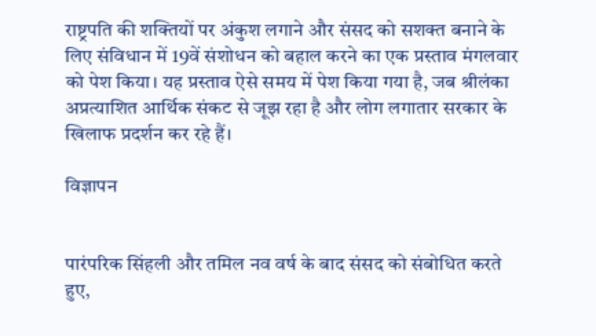राष्ट्रपति की शक्तियों पर अंकुश लगाने और संसद को सशक्त बनाने के लिए संविधान में 19वें संशोधन को बहाल करने का एक प्रस्ताव मंगलवार को पेश किया। यह प्रस्ताव ऐसे समय में पेश किया गया है, जब श्रीलंका अप्रत्याशित आर्थिक संकट से जूझ रहा है और लोग लगातार सरकार के खिलाफ प्रदर्शन कर रहे हैं।

विज्ञापन


पारंपरिक सिंहली और तमिल नव वर्ष के बाद संसद को संबोधित करते हुए,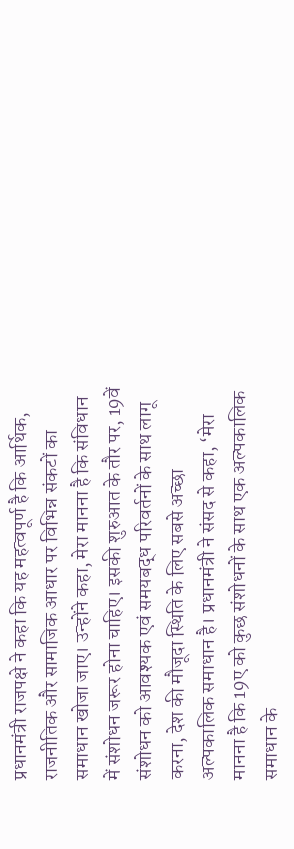प्रधानमंत्री राजपक्षे ने कहा कि यह महत्वपूर्ण है कि आर्थिक, राजनीतिक और सामाजिक आधार पर विभिन्न संकटों का समाधान खोजा जाए। उन्होंने कहा, मेरा मानना है कि संविधान में संशोधन जरूर होना चाहिए। इसकी शुरुआत के तौर पर, 19वें संशोधन को आवश्यक एवं समयबद्ध परिवर्तनों के साथ लागू करना, देश की मौजूदा स्थिति के लिए सबसे अच्छा अल्पकालिक समाधान है। प्रधानमंत्री ने संसद से कहा, ‘मेरा मानना है कि 19ए को कुछ संशोधनों के साथ एक अल्पकालिक समाधान के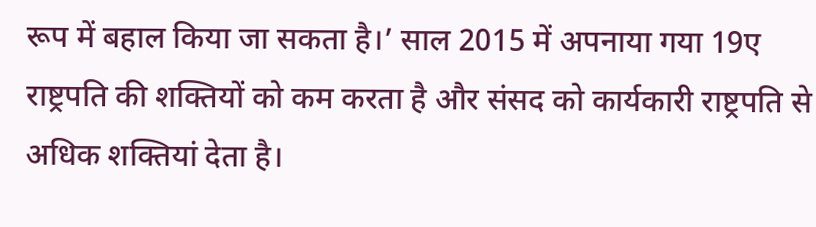रूप में बहाल किया जा सकता है।’ साल 2015 में अपनाया गया 19ए राष्ट्रपति की शक्तियों को कम करता है और संसद को कार्यकारी राष्ट्रपति से अधिक शक्तियां देता है।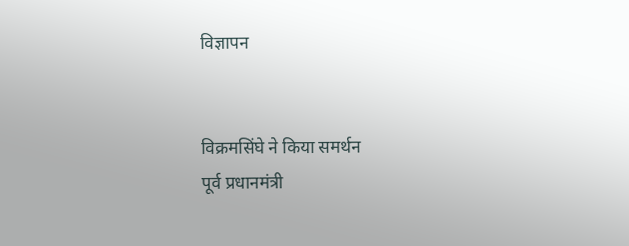विज्ञापन


विक्रमसिंघे ने किया समर्थन
पूर्व प्रधानमंत्री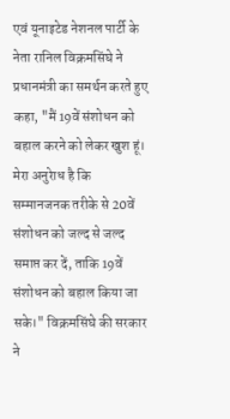एवं यूनाइटेड नेशनल पार्टी के नेता रानिल विक्रमसिंघे ने प्रधानमंत्री का समर्थन करते हुए कहा, "मैं 19वें संशोधन को बहाल करने को लेकर खुश हूं। मेरा अनुरेाध है कि सम्मानजनक तरीके से 20वें संशोधन को जल्द से जल्द समाप्त कर दें, ताकि 19वें संशोधन को बहाल किया जा सके।" विक्रमसिंघे की सरकार ने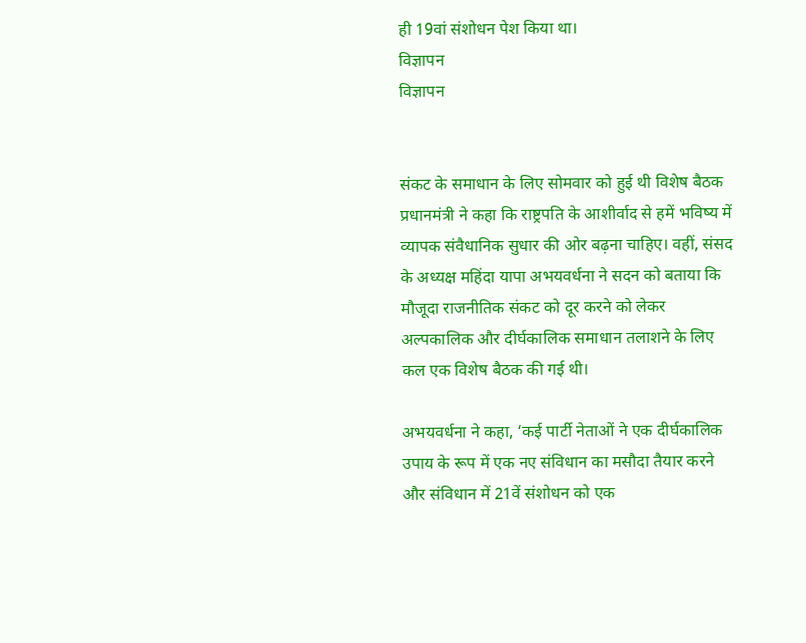ही 19वां संशोधन पेश किया था।
विज्ञापन
विज्ञापन


संकट के समाधान के लिए सोमवार को हुई थी विशेष बैठक
प्रधानमंत्री ने कहा कि राष्ट्रपति के आशीर्वाद से हमें भविष्य में व्यापक संवैधानिक सुधार की ओर बढ़ना चाहिए। वहीं, संसद के अध्यक्ष महिंदा यापा अभयवर्धना ने सदन को बताया कि मौजूदा राजनीतिक संकट को दूर करने को लेकर अल्पकालिक और दीर्घकालिक समाधान तलाशने के लिए कल एक विशेष बैठक की गई थी।

अभयवर्धना ने कहा, ‘कई पार्टी नेताओं ने एक दीर्घकालिक उपाय के रूप में एक नए संविधान का मसौदा तैयार करने और संविधान में 21वें संशोधन को एक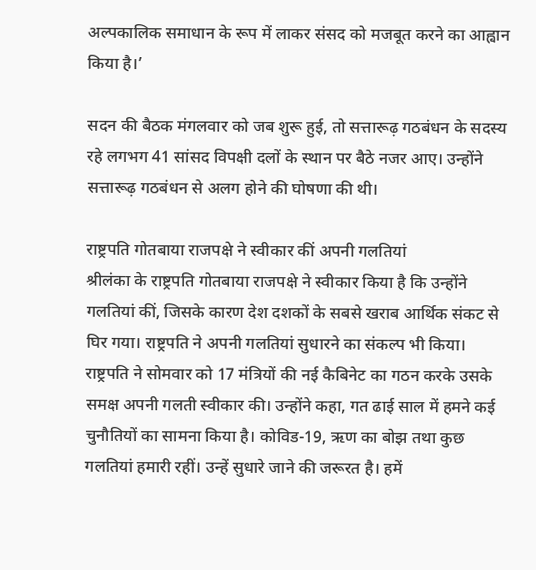अल्पकालिक समाधान के रूप में लाकर संसद को मजबूत करने का आह्वान किया है।’

सदन की बैठक मंगलवार को जब शुरू हुई, तो सत्तारूढ़ गठबंधन के सदस्य रहे लगभग 41 सांसद विपक्षी दलों के स्थान पर बैठे नजर आए। उन्होंने सत्तारूढ़ गठबंधन से अलग होने की घोषणा की थी।

राष्ट्रपति गोतबाया राजपक्षे ने स्वीकार कीं अपनी गलतियां
श्रीलंका के राष्ट्रपति गोतबाया राजपक्षे ने स्वीकार किया है कि उन्होंने गलतियां कीं, जिसके कारण देश दशकों के सबसे खराब आर्थिक संकट से घिर गया। राष्ट्रपति ने अपनी गलतियां सुधारने का संकल्प भी किया। राष्ट्रपति ने सोमवार को 17 मंत्रियों की नई कैबिनेट का गठन करके उसके समक्ष अपनी गलती स्वीकार की। उन्होंने कहा, गत ढाई साल में हमने कई चुनौतियों का सामना किया है। कोविड-19, ऋण का बोझ तथा कुछ गलतियां हमारी रहीं। उन्हें सुधारे जाने की जरूरत है। हमें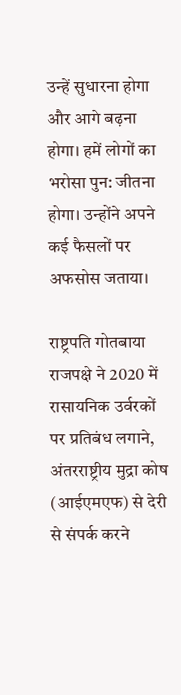उन्हें सुधारना होगा और आगे बढ़ना होगा। हमें लोगों का भरोसा पुन: जीतना होगा। उन्होंने अपने कई फैसलों पर अफसोस जताया।

राष्ट्रपति गोतबाया राजपक्षे ने 2020 में रासायनिक उर्वरकों पर प्रतिबंध लगाने, अंतरराष्ट्रीय मुद्रा कोष (आईएमएफ) से देरी से संपर्क करने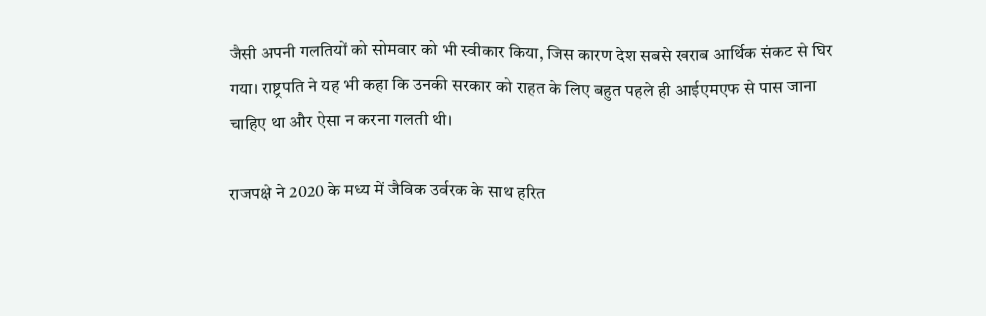जैसी अपनी गलतियों को सोमवार को भी स्वीकार किया, जिस कारण देश सबसे खराब आर्थिक संकट से घिर गया। राष्ट्रपति ने यह भी कहा कि उनकी सरकार को राहत के लिए बहुत पहले ही आईएमएफ से पास जाना चाहिए था और ऐसा न करना गलती थी।

राजपक्षे ने 2020 के मध्य में जैविक उर्वरक के साथ हरित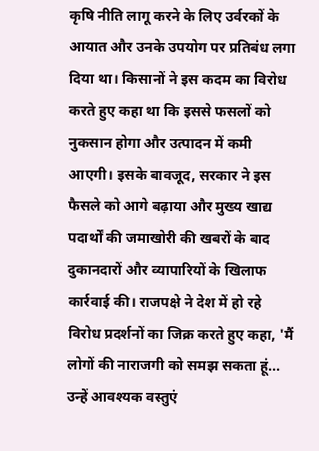कृषि नीति लागू करने के लिए उर्वरकों के आयात और उनके उपयोग पर प्रतिबंध लगा दिया था। किसानों ने इस कदम का विरोध करते हुए कहा था कि इससे फसलों को नुकसान होगा और उत्पादन में कमी आएगी। इसके बावजूद, सरकार ने इस फैसले को आगे बढ़ाया और मुख्य खाद्य पदार्थों की जमाखोरी की खबरों के बाद दुकानदारों और व्यापारियों के खिलाफ कार्रवाई की। राजपक्षे ने देश में हो रहे विरोध प्रदर्शनों का जिक्र करते हुए कहा, 'मैं लोगों की नाराजगी को समझ सकता हूं... उन्हें आवश्यक वस्तुएं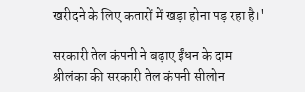खरीदने के लिए कतारों में खड़ा होना पड़ रहा है।'

सरकारी तेल कंपनी ने बढ़ाए ईंधन के दाम
श्रीलंका की सरकारी तेल कंपनी सीलोन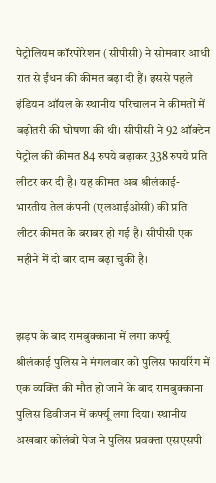पेट्रोलियम कॉरपोरेशन (सीपीसी) ने सोमवार आधी रात से ईंधन की कीमत बढ़ा दी हैं। इससे पहले इंडियन ऑयल के स्थानीय परिचालन ने कीमतों में बढ़ोतरी की घोषणा की थी। सीपीसी ने 92 ऑक्टेन पेट्रोल की कीमत 84 रुपये बढ़ाकर 338 रुपये प्रति लीटर कर दी है। यह कीमत अब श्रीलंकाई-भारतीय तेल कंपनी (एलआईओसी) की प्रति लीटर कीमत के बराबर हो गई है। सीपीसी एक महीने में दो बार दाम बढ़ा चुकी है।


झड़प के बाद रामबुक्काना में लगा कर्फ्यू
श्रीलंकाई पुलिस ने मंगलवार को पुलिस फायरिंग में एक व्यक्ति की मौत हो जाने के बाद रामबुक्काना पुलिस डिवीजन में कर्फ्यू लगा दिया। स्थानीय अखबार कोलंबो पेज ने पुलिस प्रवक्ता एसएसपी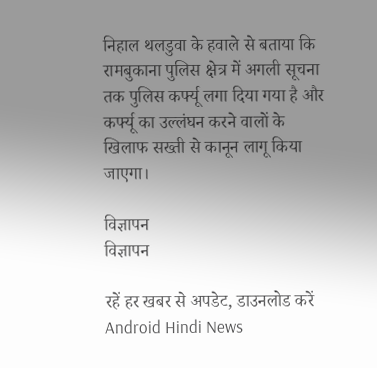निहाल थलडुवा के हवाले से बताया कि रामबुकाना पुलिस क्षेत्र में अगली सूचना तक पुलिस कर्फ्यू लगा दिया गया है और कर्फ्यू का उल्लंघन करने वालों के खिलाफ सख्ती से कानून लागू किया जाएगा।

विज्ञापन
विज्ञापन

रहें हर खबर से अपडेट, डाउनलोड करें Android Hindi News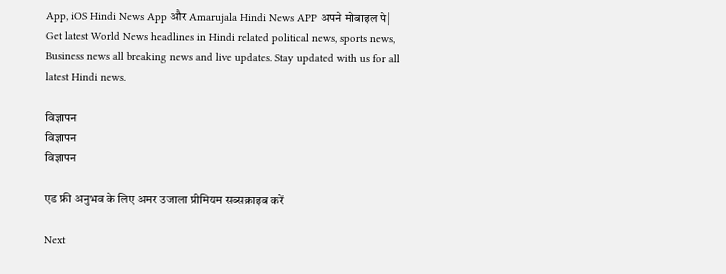App, iOS Hindi News App और Amarujala Hindi News APP अपने मोबाइल पे|
Get latest World News headlines in Hindi related political news, sports news, Business news all breaking news and live updates. Stay updated with us for all latest Hindi news.

विज्ञापन
विज्ञापन
विज्ञापन

एड फ्री अनुभव के लिए अमर उजाला प्रीमियम सब्सक्राइब करें

Next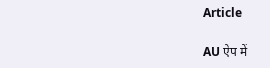Article

AU ऐप में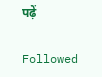पढ़ें

Followed